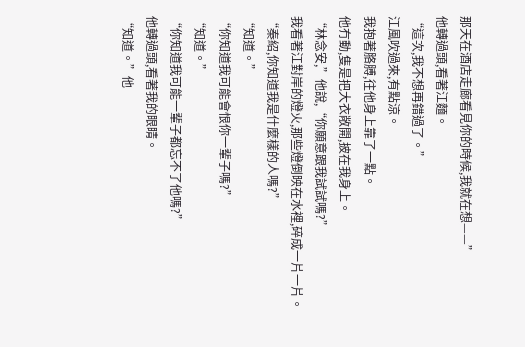那天在酒店走廊看見你的時候,我就在想——”
他轉過頭,看著江麵。
“這次,我不想再錯過了。”
江風吹過來,有點涼。
我抱著胳膊,往他身上靠了一點。
他冇動,隻是把大衣敞開,披在我身上。
“林念安,”他說,“你願意跟我試試嗎?”
我看著江對岸的燈火,那些燈倒映在水裡,碎成一片一片。
“秦紹,你知道我是什麼樣的人嗎?”
“知道。”
“你知道我可能會恨你一輩子嗎?”
“知道。”
“你知道我可能一輩子都忘不了他嗎?”
他轉過頭,看著我的眼睛。
“知道。”他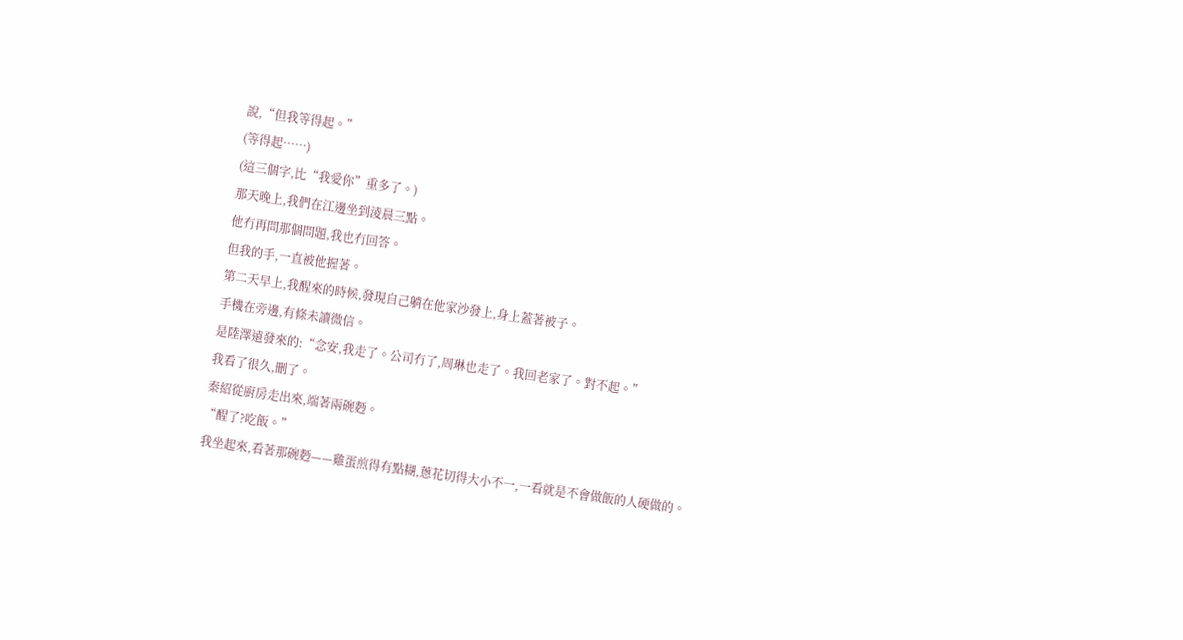說,“但我等得起。”
(等得起……)
(這三個字,比“我愛你”重多了。)
那天晚上,我們在江邊坐到淩晨三點。
他冇再問那個問題,我也冇回答。
但我的手,一直被他握著。
第二天早上,我醒來的時候,發現自己躺在他家沙發上,身上蓋著被子。
手機在旁邊,有條未讀微信。
是陸澤遠發來的:“念安,我走了。公司冇了,周琳也走了。我回老家了。對不起。”
我看了很久,刪了。
秦紹從廚房走出來,端著兩碗麪。
“醒了?吃飯。”
我坐起來,看著那碗麪——雞蛋煎得有點糊,蔥花切得大小不一,一看就是不會做飯的人硬做的。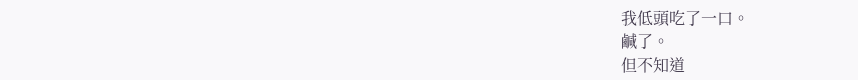我低頭吃了一口。
鹹了。
但不知道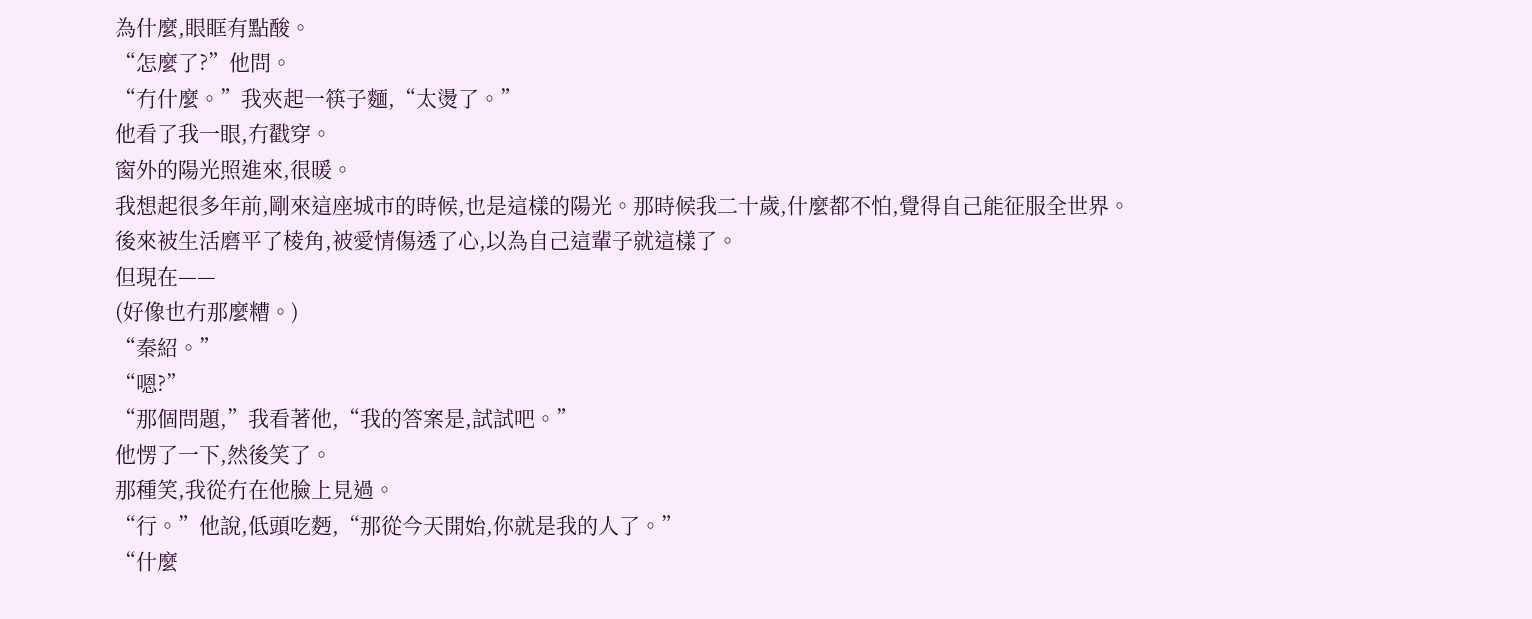為什麼,眼眶有點酸。
“怎麼了?”他問。
“冇什麼。”我夾起一筷子麵,“太燙了。”
他看了我一眼,冇戳穿。
窗外的陽光照進來,很暖。
我想起很多年前,剛來這座城市的時候,也是這樣的陽光。那時候我二十歲,什麼都不怕,覺得自己能征服全世界。
後來被生活磨平了棱角,被愛情傷透了心,以為自己這輩子就這樣了。
但現在——
(好像也冇那麼糟。)
“秦紹。”
“嗯?”
“那個問題,”我看著他,“我的答案是,試試吧。”
他愣了一下,然後笑了。
那種笑,我從冇在他臉上見過。
“行。”他說,低頭吃麪,“那從今天開始,你就是我的人了。”
“什麼